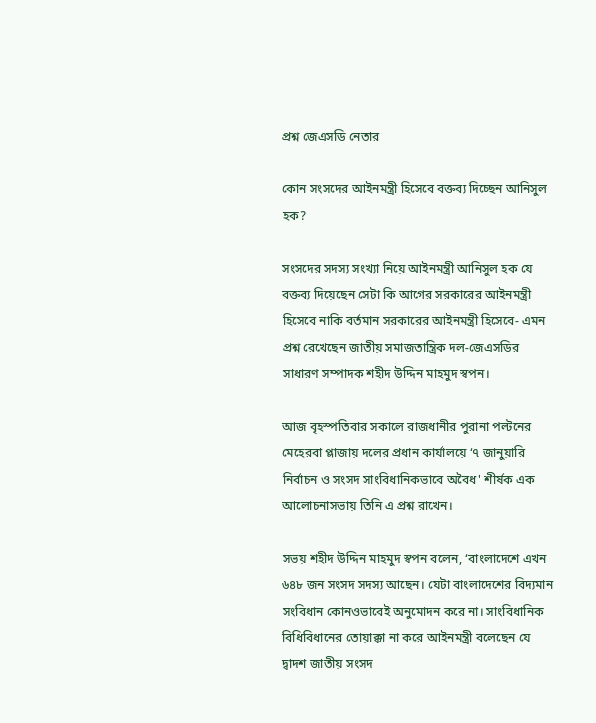প্রশ্ন জেএসডি নেতার

কোন সংসদের আইনমন্ত্রী হিসেবে বক্তব্য দিচ্ছেন আনিসুল হক?

সংসদের সদস্য সংখ্যা নিয়ে আইনমন্ত্রী আনিসুল হক যে বক্তব্য দিয়েছেন সেটা কি আগের সরকারের আইনমন্ত্রী হিসেবে নাকি বর্তমান সরকারের আইনমন্ত্রী হিসেবে- এমন প্রশ্ন রেখেছেন জাতীয় সমাজতান্ত্রিক দল-জেএসডির সাধারণ সম্পাদক শহীদ উদ্দিন মাহমুদ স্বপন।

আজ বৃহস্পতিবার সকালে রাজধানীর পুরানা পল্টনের মেহেরবা প্লাজায় দলের প্রধান কার্যালয়ে ‘৭ জানুয়ারি নির্বাচন ও সংসদ সাংবিধানিকভাবে অবৈধ' শীর্ষক এক আলোচনাসভায় তিনি এ প্রশ্ন রাখেন।

সভয় শহীদ উদ্দিন মাহমুদ স্বপন বলেন, ‘বাংলাদেশে এখন ৬৪৮ জন সংসদ সদস্য আছেন। যেটা বাংলাদেশের বিদ্যমান সংবিধান কোনওভাবেই অনুমোদন করে না। সাংবিধানিক বিধিবিধানের তোয়াক্কা না করে আইনমন্ত্রী বলেছেন যে দ্বাদশ জাতীয় সংসদ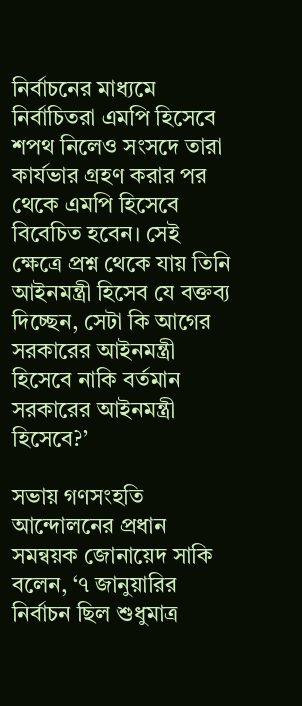নির্বাচনের মাধ্যমে নির্বাচিতরা এমপি হিসেবে শপথ নিলেও সংসদে তারা কার্যভার গ্রহণ করার পর থেকে এমপি হিসেবে বিবেচিত হবেন। সেই ক্ষেত্রে প্রশ্ন থেকে যায় তিনি আইনমন্ত্রী হিসেব যে বক্তব্য দিচ্ছেন, সেটা কি আগের সরকারের আইনমন্ত্রী হিসেবে নাকি বর্তমান সরকারের আইনমন্ত্রী হিসেবে?’

সভায় গণসংহতি আন্দোলনের প্রধান সমন্বয়ক জোনায়েদ সাকি বলেন, ‘৭ জানুয়ারির নির্বাচন ছিল শুধুমাত্র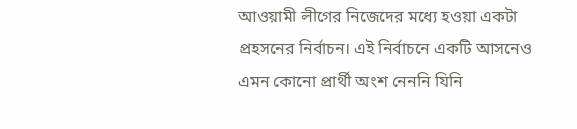আওয়ামী লীগের নিজেদের মধ্যে হওয়া একটা প্রহসনের নির্বাচন। এই নির্বাচনে একটি আসনেও এমন কোনো প্রার্থী অংশ নেননি যিনি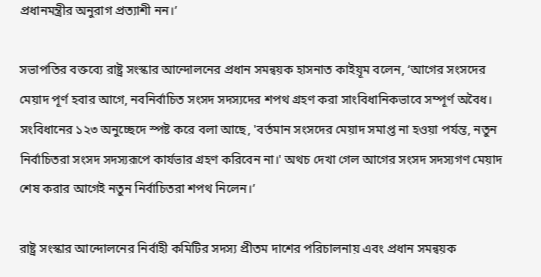প্রধানমন্ত্রীর অনুরাগ প্রত্যাশী নন।’

সভাপতির বক্তব্যে রাষ্ট্র সংস্কার আন্দোলনের প্রধান সমন্বয়ক হাসনাত কাইয়ূম বলেন, ‘আগের সংসদের মেয়াদ পূর্ণ হবার আগে, নবনির্বাচিত সংসদ সদস্যদের শপথ গ্রহণ করা সাংবিধানিকভাবে সম্পূর্ণ অবৈধ। সংবিধানের ১২৩ অনুচ্ছেদে স্পষ্ট করে বলা আছে, 'বর্তমান সংসদের মেয়াদ সমাপ্ত না হওয়া পর্যন্ত, নতুন নির্বাচিতরা সংসদ সদস্যরূপে কার্যভার গ্রহণ করিবেন না।' অথচ দেখা গেল আগের সংসদ সদস্যগণ মেয়াদ শেষ করার আগেই নতুন নির্বাচিতরা শপথ নিলেন।’

রাষ্ট্র সংস্কার আন্দোলনের নির্বাহী কমিটির সদস্য প্রীতম দাশের পরিচালনায় এবং প্রধান সমন্বয়ক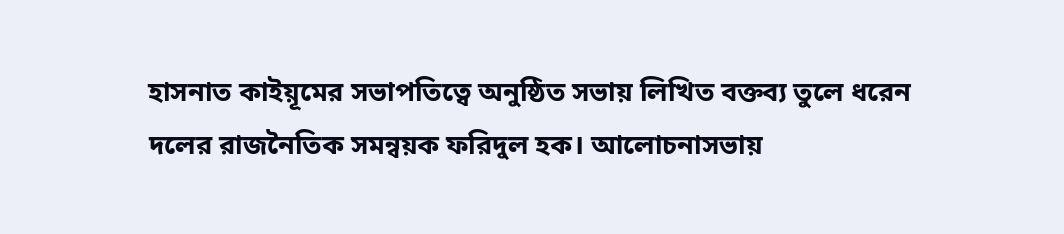হাসনাত কাইয়ূমের সভাপতিত্বে অনুষ্ঠিত সভায় লিখিত বক্তব্য তুলে ধরেন দলের রাজনৈতিক সমন্বয়ক ফরিদুল হক। আলোচনাসভায়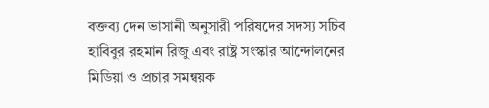বক্তব্য দেন ভাসানী অনুসারী পরিষদের সদস্য সচিব হাবিবুর রহমান রিজু এবং রাষ্ট্র সংস্কার আন্দোলনের মিডিয়া ও প্রচার সমন্বয়ক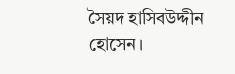সৈয়দ হাসিবউদ্দীন হোসেন।